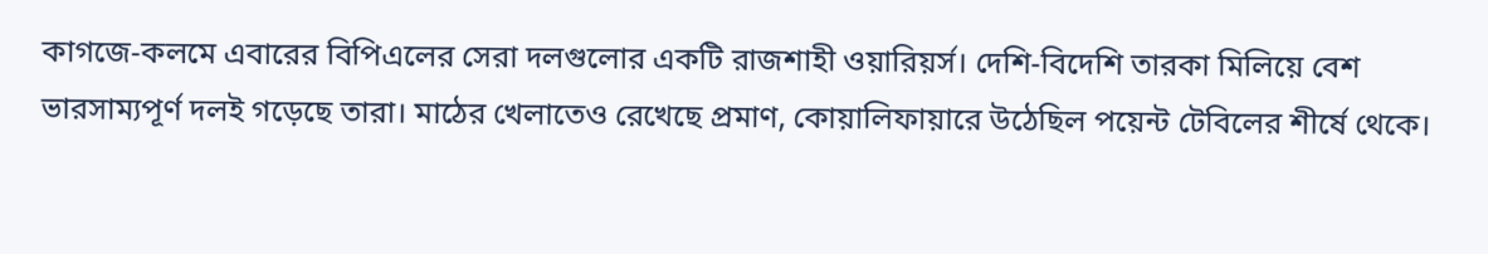কাগজে-কলমে এবারের বিপিএলের সেরা দলগুলোর একটি রাজশাহী ওয়ারিয়র্স। দেশি-বিদেশি তারকা মিলিয়ে বেশ ভারসাম্যপূর্ণ দলই গড়েছে তারা। মাঠের খেলাতেও রেখেছে প্রমাণ, কোয়ালিফায়ারে উঠেছিল পয়েন্ট টেবিলের শীর্ষে থেকে।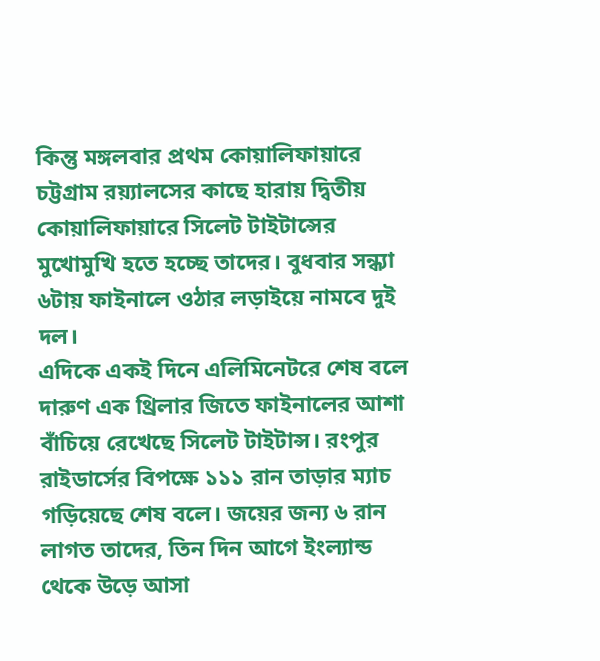কিন্তু মঙ্গলবার প্রথম কোয়ালিফায়ারে চট্টগ্রাম রয়্যালসের কাছে হারায় দ্বিতীয় কোয়ালিফায়ারে সিলেট টাইটান্সের মুখোমুখি হতে হচ্ছে তাদের। বুধবার সন্ধ্যা ৬টায় ফাইনালে ওঠার লড়াইয়ে নামবে দুই দল।
এদিকে একই দিনে এলিমিনেটরে শেষ বলে দারুণ এক থ্রিলার জিতে ফাইনালের আশা বাঁচিয়ে রেখেছে সিলেট টাইটান্স। রংপুর রাইডার্সের বিপক্ষে ১১১ রান তাড়ার ম্যাচ গড়িয়েছে শেষ বলে। জয়ের জন্য ৬ রান লাগত তাদের, তিন দিন আগে ইংল্যান্ড থেকে উড়ে আসা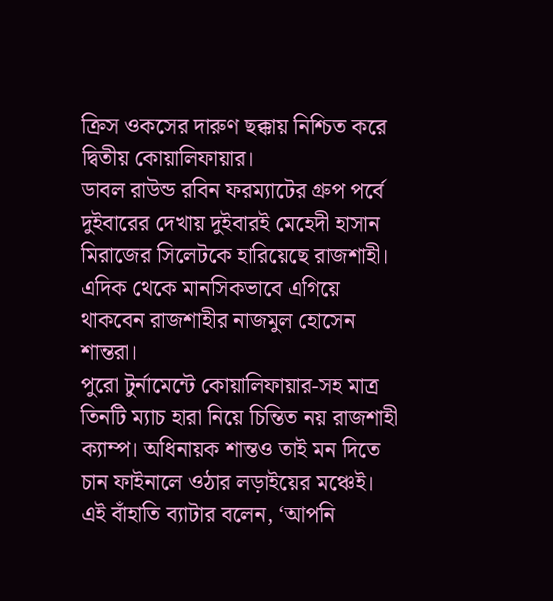ক্রিস ওকসের দারুণ ছক্কায় নিশ্চিত করে দ্বিতীয় কোয়ালিফায়ার।
ডাবল রাউন্ড রবিন ফরম্যাটের গ্রুপ পর্বে দুইবারের দেখায় দুইবারই মেহেদী হাসান মিরাজের সিলেটকে হারিয়েছে রাজশাহী। এদিক থেকে মানসিকভাবে এগিয়ে থাকবেন রাজশাহীর নাজমুল হোসেন শান্তরা।
পুরো টুর্নামেন্টে কোয়ালিফায়ার-সহ মাত্র তিনটি ম্যাচ হারা নিয়ে চিন্তিত নয় রাজশাহী ক্যাম্প। অধিনায়ক শান্তও তাই মন দিতে চান ফাইনালে ওঠার লড়াইয়ের মঞ্চেই। এই বাঁহাতি ব্যাটার বলেন, ‘আপনি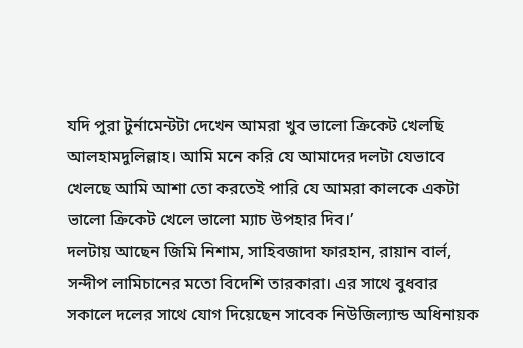যদি পুরা টুর্নামেন্টটা দেখেন আমরা খুব ভালো ক্রিকেট খেলছি আলহামদুলিল্লাহ। আমি মনে করি যে আমাদের দলটা যেভাবে খেলছে আমি আশা তো করতেই পারি যে আমরা কালকে একটা ভালো ক্রিকেট খেলে ভালো ম্যাচ উপহার দিব।’
দলটায় আছেন জিমি নিশাম, সাহিবজাদা ফারহান, রায়ান বার্ল, সন্দীপ লামিচানের মতো বিদেশি তারকারা। এর সাথে বুধবার সকালে দলের সাথে যোগ দিয়েছেন সাবেক নিউজিল্যান্ড অধিনায়ক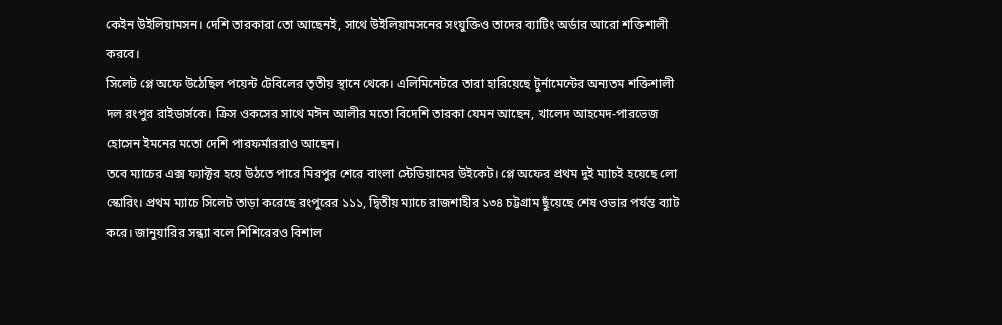কেইন উইলিয়ামসন। দেশি তারকারা তো আছেনই, সাথে উইলিয়ামসনের সংযুক্তিও তাদের ব্যাটিং অর্ডার আরো শক্তিশালী করবে।
সিলেট প্লে অফে উঠেছিল পয়েন্ট টেবিলের তৃতীয় স্থানে থেকে। এলিমিনেটরে তারা হারিয়েছে টুর্নামেন্টের অন্যতম শক্তিশালী দল রংপুর রাইডার্সকে। ক্রিস ওকসের সাথে মঈন আলীর মতো বিদেশি তারকা যেমন আছেন, খালেদ আহমেদ-পারভেজ হোসেন ইমনের মতো দেশি পারফর্মাররাও আছেন।
তবে ম্যাচের এক্স ফ্যাক্টর হয়ে উঠতে পারে মিরপুর শেরে বাংলা স্টেডিয়ামের উইকেট। প্লে অফের প্রথম দুই ম্যাচই হয়েছে লো স্কোরিং। প্রথম ম্যাচে সিলেট তাড়া করেছে রংপুরের ১১১, দ্বিতীয় ম্যাচে রাজশাহীর ১৩৪ চট্টগ্রাম ছুঁয়েছে শেষ ওভার পর্যন্ত ব্যাট করে। জানুয়ারির সন্ধ্যা বলে শিশিরেরও বিশাল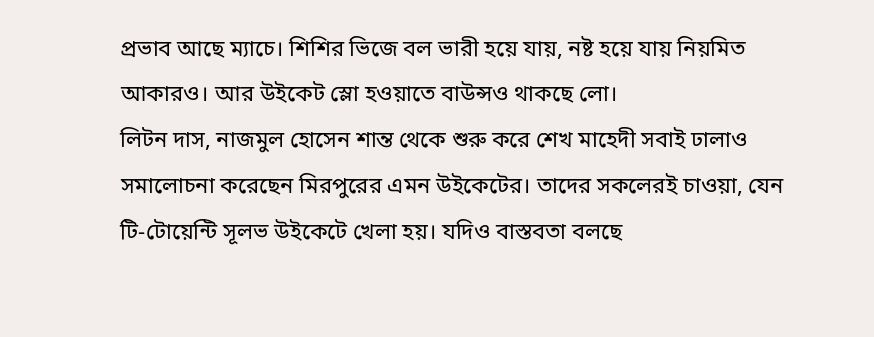প্রভাব আছে ম্যাচে। শিশির ভিজে বল ভারী হয়ে যায়, নষ্ট হয়ে যায় নিয়মিত আকারও। আর উইকেট স্লো হওয়াতে বাউন্সও থাকছে লো।
লিটন দাস, নাজমুল হোসেন শান্ত থেকে শুরু করে শেখ মাহেদী সবাই ঢালাও সমালোচনা করেছেন মিরপুরের এমন উইকেটের। তাদের সকলেরই চাওয়া, যেন টি-টোয়েন্টি সূলভ উইকেটে খেলা হয়। যদিও বাস্তবতা বলছে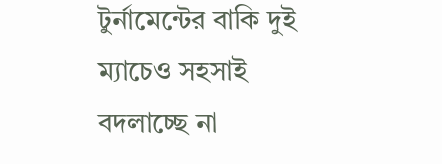টুর্নামেন্টের বাকি দুই ম্যাচেও সহসাই বদলাচ্ছে না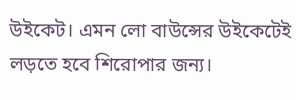উইকেট। এমন লো বাউন্সের উইকেটেই লড়তে হবে শিরোপার জন্য।